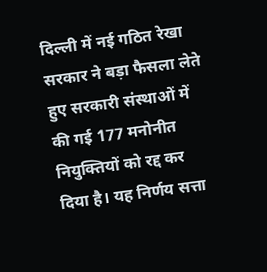दिल्ली में नई गठित रेखा सरकार ने बड़ा फैसला लेते हुए सरकारी संस्थाओं में की गई 177 मनोनीत नियुक्तियों को रद्द कर दिया है। यह निर्णय सत्ता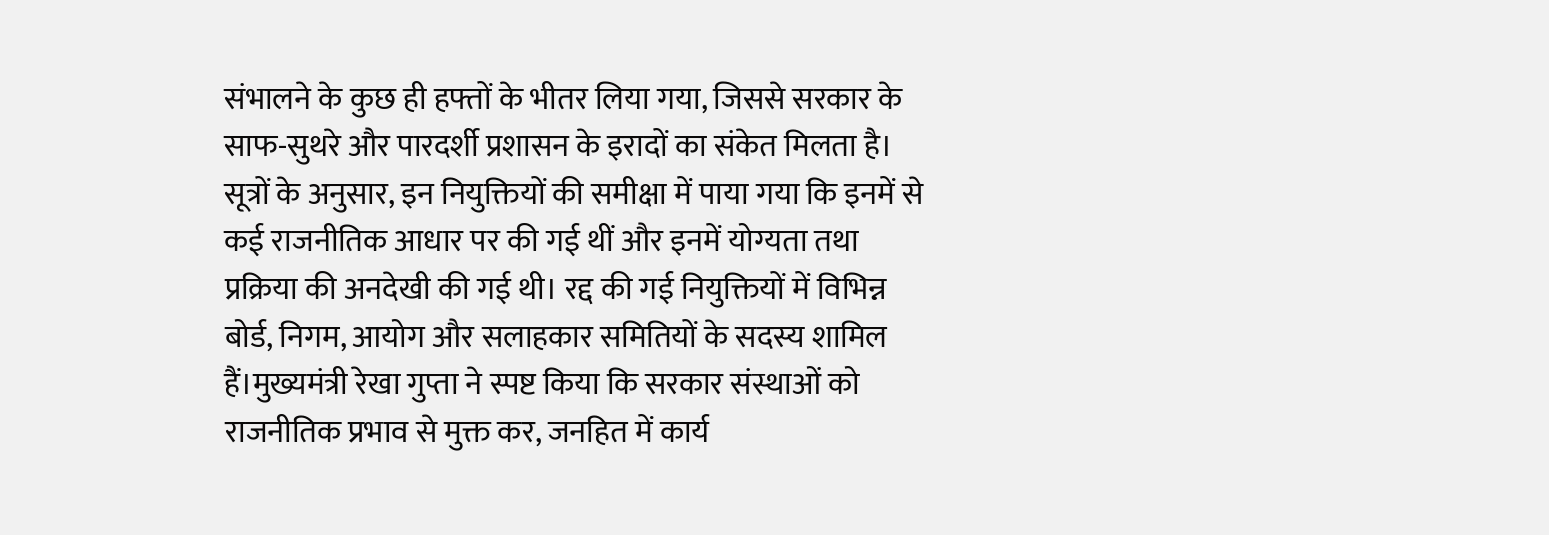संभालने के कुछ ही हफ्तों के भीतर लिया गया, जिससे सरकार के साफ-सुथरे और पारदर्शी प्रशासन के इरादों का संकेत मिलता है।
सूत्रों के अनुसार, इन नियुक्तियों की समीक्षा में पाया गया कि इनमें से कई राजनीतिक आधार पर की गई थीं और इनमें योग्यता तथा प्रक्रिया की अनदेखी की गई थी। रद्द की गई नियुक्तियों में विभिन्न बोर्ड, निगम, आयोग और सलाहकार समितियों के सदस्य शामिल हैं।मुख्यमंत्री रेखा गुप्ता ने स्पष्ट किया कि सरकार संस्थाओं को राजनीतिक प्रभाव से मुक्त कर, जनहित में कार्य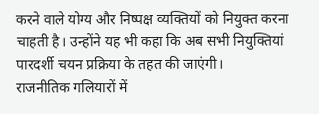करने वाले योग्य और निष्पक्ष व्यक्तियों को नियुक्त करना चाहती है। उन्होंने यह भी कहा कि अब सभी नियुक्तियां पारदर्शी चयन प्रक्रिया के तहत की जाएंगी।
राजनीतिक गलियारों में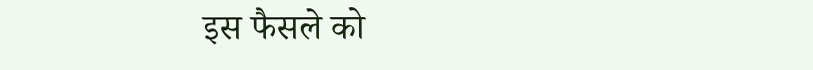इस फैसले को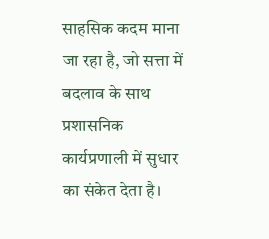साहसिक कदम माना जा रहा है, जो सत्ता में बदलाव के साथ प्रशासनिक कार्यप्रणाली में सुधार का संकेत देता है।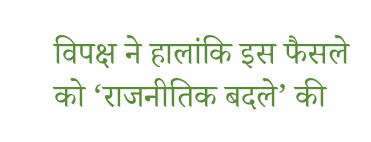विपक्ष ने हालांकि इस फैसले को ‘राजनीतिक बदले’ की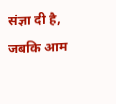संज्ञा दी है, जबकि आम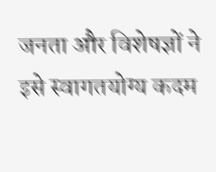जनता और विशेषज्ञों ने इसे स्वागतयोग्य कदम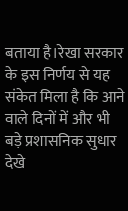बताया है।रेखा सरकार के इस निर्णय से यह संकेत मिला है कि आने वाले दिनों में और भी बड़े प्रशासनिक सुधार देखे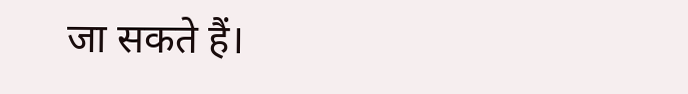जा सकते हैं।